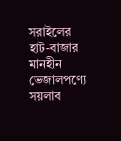সরাইলের হাট-বাজার মানহীন ভেজালপণ্যে সয়লাব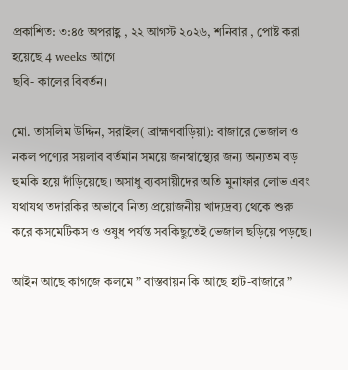প্রকাশিত: ৩:৪৫ অপরাহ্ণ , ২২ আগস্ট ২০২৬, শনিবার , পোষ্ট করা হয়েছে 4 weeks আগে
ছবি- কালের বিবর্তন।

মো. তাসলিম উদ্দিন, সরাইল( ব্রাহ্মণবাড়িয়া): বাজারে ভেজাল ও নকল পণ্যের সয়লাব বর্তমান সময়ে জনস্বাস্থ্যের জন্য অন্যতম বড় হুমকি হয়ে দাঁড়িয়েছে। অসাধু ব্যবসায়ীদের অতি মুনাফার লোভ এবং যথাযথ তদারকির অভাবে নিত্য প্রয়োজনীয় খাদ্যদ্রব্য থেকে শুরু করে কসমেটিকস ও ওষুধ পর্যন্ত সবকিছুতেই ভেজাল ছড়িয়ে পড়ছে।

আইন আছে কাগজে কলমে ” বাস্তবায়ন কি আছে হাট-বাজারে ”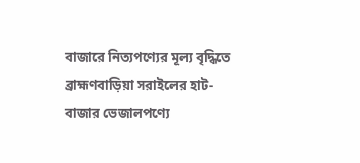বাজারে নিত্যপণ্যের মূল্য বৃদ্ধিতে ব্রাহ্মণবাড়িয়া সরাইলের হাট-বাজার ভেজালপণ্যে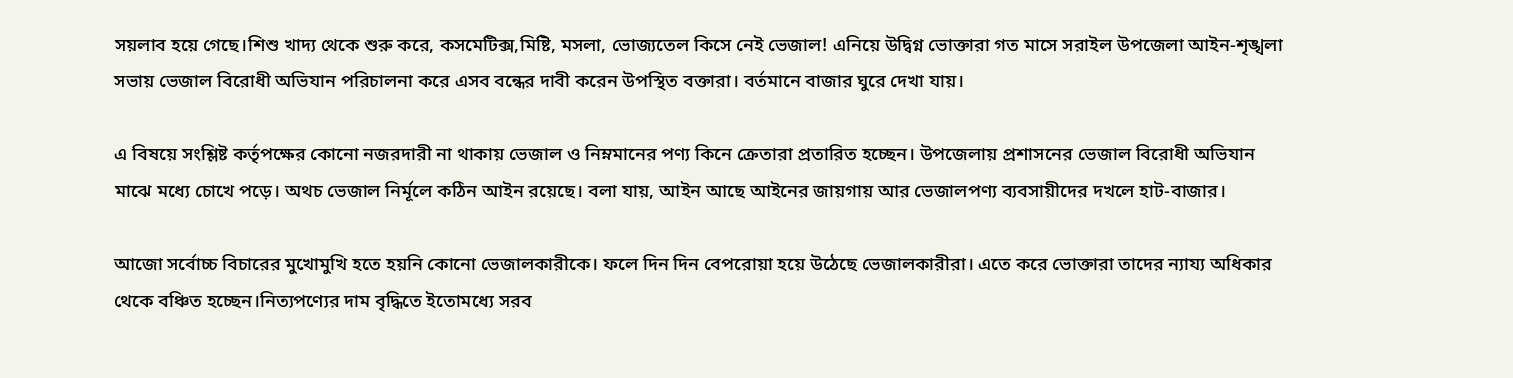সয়লাব হয়ে গেছে।শিশু খাদ্য থেকে শুরু করে, কসমেটিক্স,মিষ্টি, মসলা, ভোজ্যতেল কিসে নেই ভেজাল! এনিয়ে উদ্বিগ্ন ভোক্তারা গত মাসে সরাইল উপজেলা আইন-শৃঙ্খলা সভায় ভেজাল বিরোধী অভিযান পরিচালনা করে এসব বন্ধের দাবী করেন উপস্থিত বক্তারা। বর্তমানে বাজার ঘুরে দেখা যায়।

এ বিষয়ে সংশ্লিষ্ট কর্তৃপক্ষের কোনো নজরদারী না থাকায় ভেজাল ও নিম্নমানের পণ্য কিনে ক্রেতারা প্রতারিত হচ্ছেন। উপজেলায় প্রশাসনের ভেজাল বিরোধী অভিযান মাঝে মধ্যে চোখে পড়ে। অথচ ভেজাল নির্মূলে কঠিন আইন রয়েছে। বলা যায়, আইন আছে আইনের জায়গায় আর ভেজালপণ্য ব্যবসায়ীদের দখলে হাট-বাজার।

আজো সর্বোচ্চ বিচারের মুখোমুখি হতে হয়নি কোনো ভেজালকারীকে। ফলে দিন দিন বেপরোয়া হয়ে উঠেছে ভেজালকারীরা। এতে করে ভোক্তারা তাদের ন্যায্য অধিকার থেকে বঞ্চিত হচ্ছেন।নিত্যপণ্যের দাম বৃদ্ধিতে ইতোমধ্যে সরব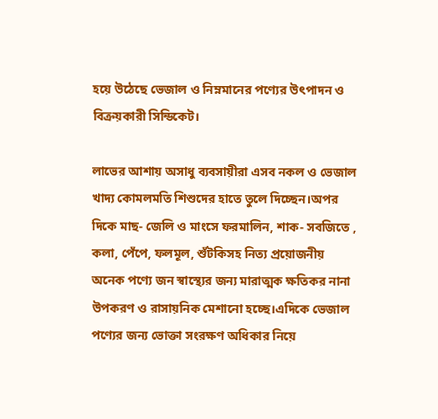হয়ে উঠেছে ভেজাল ও নিম্নমানের পণ্যের উৎপাদন ও বিক্রয়কারী সিন্ডিকেট।

লাভের আশায় অসাধু ব্যবসায়ীরা এসব নকল ও ভেজাল খাদ্য কোমলমতি শিশুদের হাতে তুলে দিচ্ছেন।অপর দিকে মাছ- জেলি ও মাংসে ফরমালিন, শাক- সবজিতে , কলা, পেঁপে, ফলমূল, শুঁটকিসহ নিত্য প্রয়োজনীয় অনেক পণ্যে জন স্বাস্থ্যের জন্য মারাত্মক ক্ষতিকর নানা উপকরণ ও রাসায়নিক মেশানো হচ্ছে।এদিকে ভেজাল পণ্যের জন্য ভোক্তা সংরক্ষণ অধিকার নিয়ে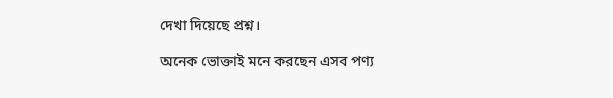দেখা দিয়েছে প্রশ্ন।

অনেক ভোক্তাই মনে করছেন এসব পণ্য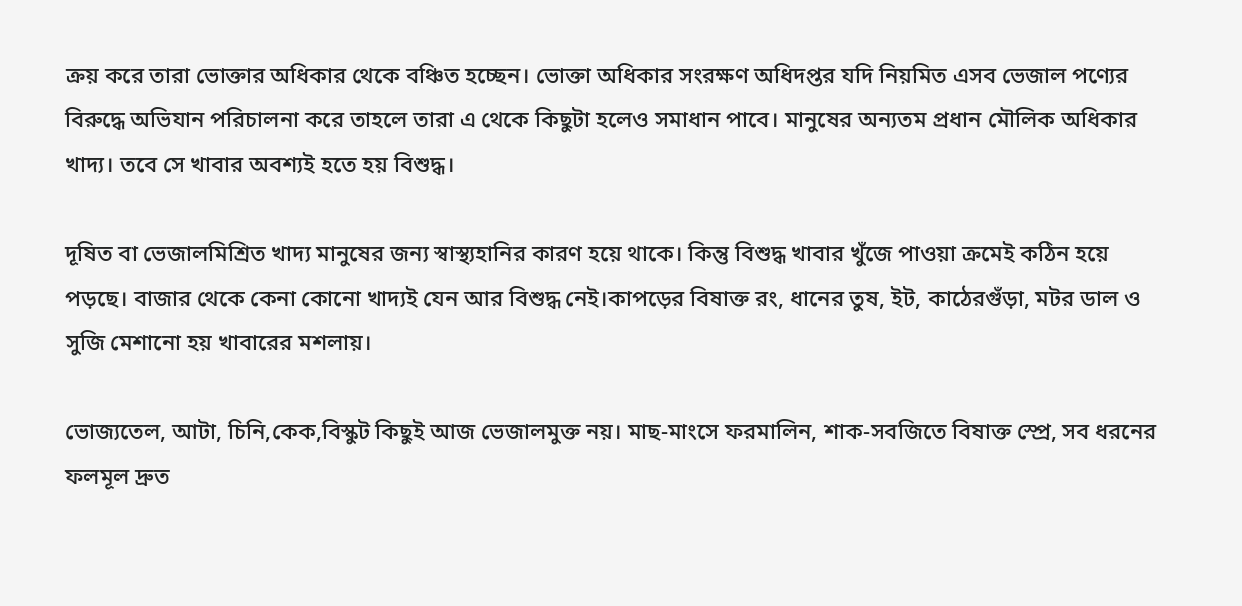ক্রয় করে তারা ভোক্তার অধিকার থেকে বঞ্চিত হচ্ছেন। ভোক্তা অধিকার সংরক্ষণ অধিদপ্তর যদি নিয়মিত এসব ভেজাল পণ্যের বিরুদ্ধে অভিযান পরিচালনা করে তাহলে তারা এ থেকে কিছুটা হলেও সমাধান পাবে। মানুষের অন্যতম প্রধান মৌলিক অধিকার খাদ্য। তবে সে খাবার অবশ্যই হতে হয় বিশুদ্ধ।

দূষিত বা ভেজালমিশ্রিত খাদ্য মানুষের জন্য স্বাস্থ্যহানির কারণ হয়ে থাকে। কিন্তু বিশুদ্ধ খাবার খুঁজে পাওয়া ক্রমেই কঠিন হয়ে পড়ছে। বাজার থেকে কেনা কোনো খাদ্যই যেন আর বিশুদ্ধ নেই।কাপড়ের বিষাক্ত রং, ধানের তুষ, ইট, কাঠেরগুঁড়া, মটর ডাল ও সুজি মেশানো হয় খাবারের মশলায়।

ভোজ্যতেল, আটা, চিনি,কেক,বিস্কুট কিছুই আজ ভেজালমুক্ত নয়। মাছ-মাংসে ফরমালিন, শাক-সবজিতে বিষাক্ত স্প্রে, সব ধরনের ফলমূল দ্রুত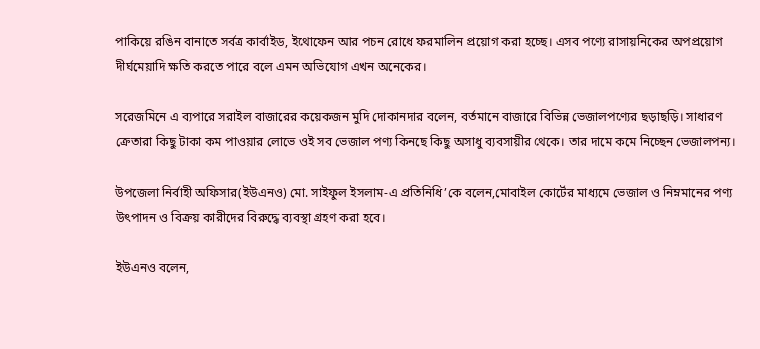পাকিয়ে রঙিন বানাতে সর্বত্র কার্বাইড, ইথোফেন আর পচন রোধে ফরমালিন প্রয়োগ করা হচ্ছে। এসব পণ্যে রাসায়নিকের অপপ্রয়োগ দীর্ঘমেয়াদি ক্ষতি করতে পারে বলে এমন অভিযোগ এখন অনেকের।

সরেজমিনে এ ব্যপারে সরাইল বাজারের কয়েকজন মুদি দোকানদার বলেন, বর্তমানে বাজারে বিভিন্ন ভেজালপণ্যের ছড়াছড়ি। সাধারণ ক্রেতারা কিছু টাকা কম পাওয়ার লোভে ওই সব ভেজাল পণ্য কিনছে কিছু অসাধু ব্যবসায়ীর থেকে। তার দামে কমে নিচ্ছেন ভেজালপন্য।

উপজেলা নির্বাহী অফিসার(ইউএনও) মো. সাইফুল ইসলাম-এ প্রতিনিধি’কে বলেন,মোবাইল কোর্টের মাধ্যমে ভেজাল ও নিম্নমানের পণ্য উৎপাদন ও বিক্রয় কারীদের বিরুদ্ধে ব্যবস্থা গ্রহণ করা হবে।

ইউএনও বলেন,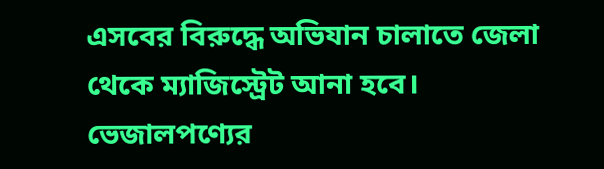এসবের বিরুদ্ধে অভিযান চালাতে জেলা থেকে ম্যাজিস্ট্রেট আনা হবে। ভেজালপণ্যের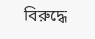বিরুদ্ধে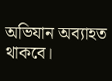অভিযান অব্যাহত থাকবে।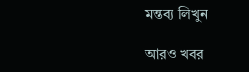মন্তব্য লিখুন

আরও খবর